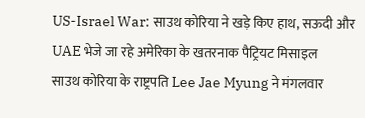US-Israel War: साउथ कोरिया ने खड़े किए हाथ, सऊदी और UAE भेजे जा रहे अमेरिका के खतरनाक पैट्रियट मिसाइल
साउथ कोरिया के राष्ट्रपति Lee Jae Myung ने मंगलवार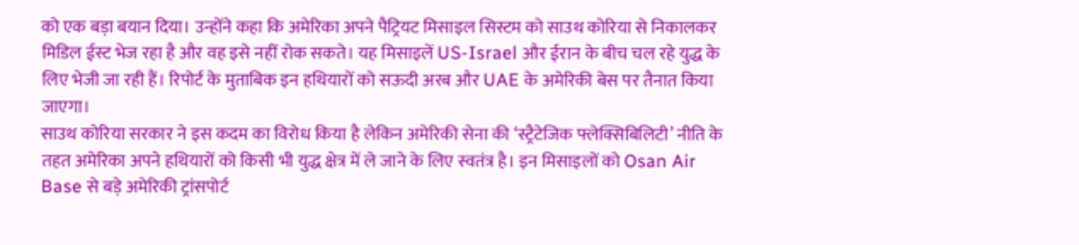को एक बड़ा बयान दिया। उन्होंने कहा कि अमेरिका अपने पैट्रियट मिसाइल सिस्टम को साउथ कोरिया से निकालकर मिडिल ईस्ट भेज रहा है और वह इसे नहीं रोक सकते। यह मिसाइलें US-Israel और ईरान के बीच चल रहे युद्ध के लिए भेजी जा रही हैं। रिपोर्ट के मुताबिक इन हथियारों को सऊदी अरब और UAE के अमेरिकी बेस पर तैनात किया जाएगा।
साउथ कोरिया सरकार ने इस कदम का विरोध किया है लेकिन अमेरिकी सेना की ‘स्ट्रैटेजिक फ्लेक्सिबिलिटी’ नीति के तहत अमेरिका अपने हथियारों को किसी भी युद्ध क्षेत्र में ले जाने के लिए स्वतंत्र है। इन मिसाइलों को Osan Air Base से बड़े अमेरिकी ट्रांसपोर्ट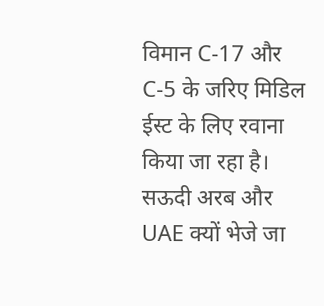विमान C-17 और C-5 के जरिए मिडिल ईस्ट के लिए रवाना किया जा रहा है।
सऊदी अरब और UAE क्यों भेजे जा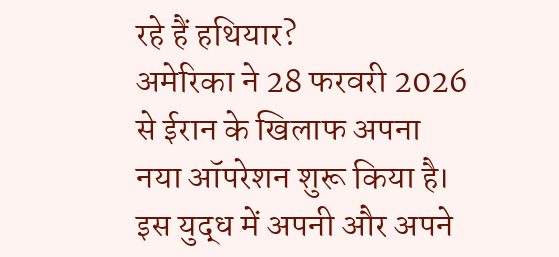रहे हैं हथियार?
अमेरिका ने 28 फरवरी 2026 से ईरान के खिलाफ अपना नया ऑपरेशन शुरू किया है। इस युद्ध में अपनी और अपने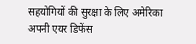सहयोगियों की सुरक्षा के लिए अमेरिका अपनी एयर डिफेंस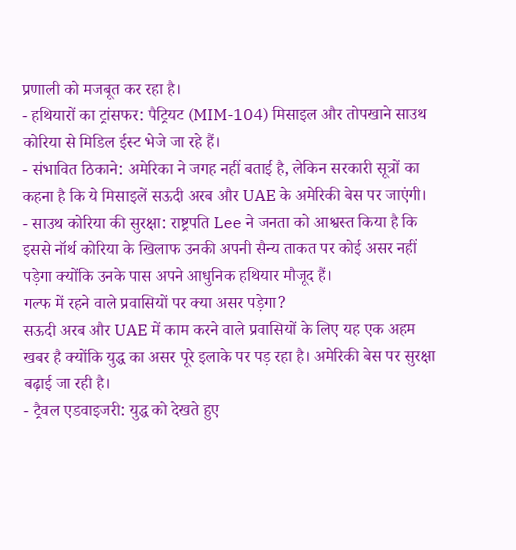प्रणाली को मजबूत कर रहा है।
- हथियारों का ट्रांसफर: पैट्रियट (MIM-104) मिसाइल और तोपखाने साउथ कोरिया से मिडिल ईस्ट भेजे जा रहे हैं।
- संभावित ठिकाने: अमेरिका ने जगह नहीं बताई है, लेकिन सरकारी सूत्रों का कहना है कि ये मिसाइलें सऊदी अरब और UAE के अमेरिकी बेस पर जाएंगी।
- साउथ कोरिया की सुरक्षा: राष्ट्रपति Lee ने जनता को आश्वस्त किया है कि इससे नॉर्थ कोरिया के खिलाफ उनकी अपनी सैन्य ताकत पर कोई असर नहीं पड़ेगा क्योंकि उनके पास अपने आधुनिक हथियार मौजूद हैं।
गल्फ में रहने वाले प्रवासियों पर क्या असर पड़ेगा?
सऊदी अरब और UAE में काम करने वाले प्रवासियों के लिए यह एक अहम खबर है क्योंकि युद्ध का असर पूरे इलाके पर पड़ रहा है। अमेरिकी बेस पर सुरक्षा बढ़ाई जा रही है।
- ट्रैवल एडवाइजरी: युद्ध को देखते हुए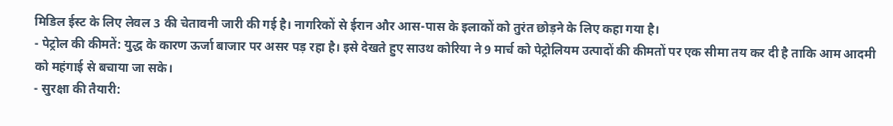मिडिल ईस्ट के लिए लेवल 3 की चेतावनी जारी की गई है। नागरिकों से ईरान और आस-पास के इलाकों को तुरंत छोड़ने के लिए कहा गया है।
- पेट्रोल की कीमतें: युद्ध के कारण ऊर्जा बाजार पर असर पड़ रहा है। इसे देखते हुए साउथ कोरिया ने 9 मार्च को पेट्रोलियम उत्पादों की कीमतों पर एक सीमा तय कर दी है ताकि आम आदमी को महंगाई से बचाया जा सके।
- सुरक्षा की तैयारी: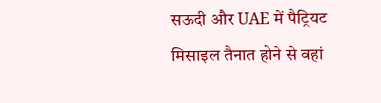सऊदी और UAE में पैट्रियट मिसाइल तैनात होने से वहां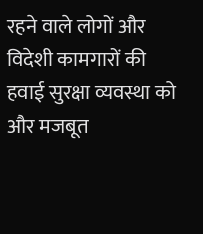रहने वाले लोगों और विदेशी कामगारों की हवाई सुरक्षा व्यवस्था को और मजबूत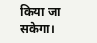किया जा सकेगा।